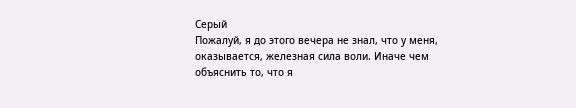Серый
Пожалуй, я до этого вечера не знал, что у меня, оказывается, железная сила воли. Иначе чем объяснить то, что я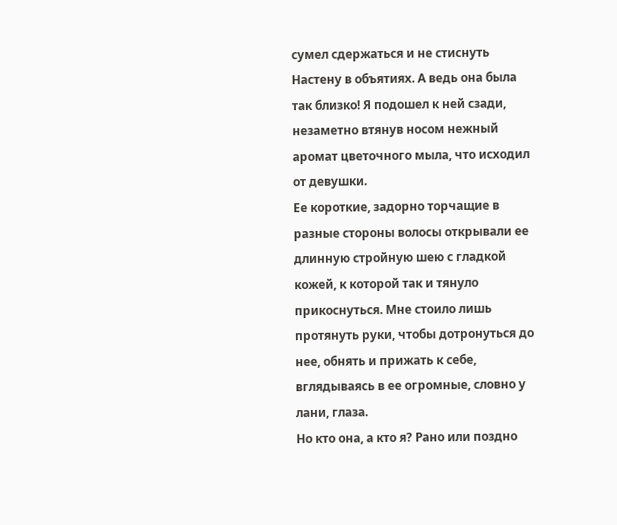сумел сдержаться и не стиснуть Настену в объятиях. А ведь она была так близко! Я подошел к ней сзади, незаметно втянув носом нежный аромат цветочного мыла, что исходил от девушки.
Ее короткие, задорно торчащие в разные стороны волосы открывали ее длинную стройную шею с гладкой кожей, к которой так и тянуло прикоснуться. Мне стоило лишь протянуть руки, чтобы дотронуться до нее, обнять и прижать к себе, вглядываясь в ее огромные, словно у лани, глаза.
Но кто она, а кто я? Рано или поздно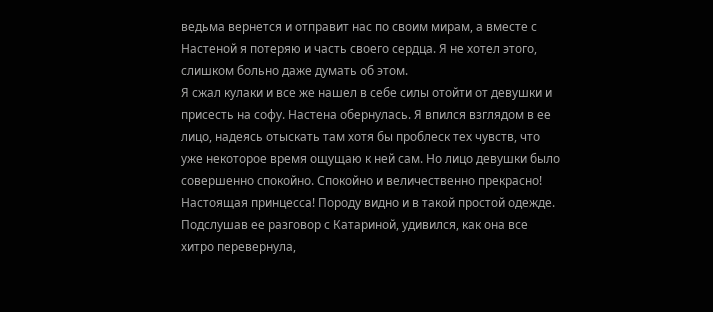ведьма вернется и отправит нас по своим мирам, а вместе с Настеной я потеряю и часть своего сердца. Я не хотел этого, слишком больно даже думать об этом.
Я сжал кулаки и все же нашел в себе силы отойти от девушки и присесть на софу. Настена обернулась. Я впился взглядом в ее лицо, надеясь отыскать там хотя бы проблеск тех чувств, что уже некоторое время ощущаю к ней сам. Но лицо девушки было совершенно спокойно. Спокойно и величественно прекрасно! Настоящая принцесса! Породу видно и в такой простой одежде.
Подслушав ее разговор с Катариной, удивился, как она все хитро перевернула,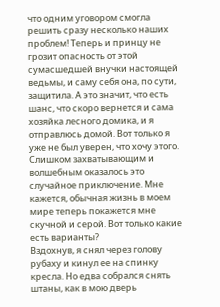что одним уговором смогла решить сразу несколько наших проблем! Теперь и принцу не грозит опасность от этой сумасшедшей внучки настоящей ведьмы, и саму себя она, по сути, защитила. А это значит, что есть шанс, что скоро вернется и сама хозяйка лесного домика, и я отправлюсь домой. Вот только я уже не был уверен, что хочу этого. Слишком захватывающим и волшебным оказалось это случайное приключение. Мне кажется, обычная жизнь в моем мире теперь покажется мне скучной и серой. Вот только какие есть варианты?
Вздохнув, я снял через голову рубаху и кинул ее на спинку кресла. Но едва собрался снять штаны, как в мою дверь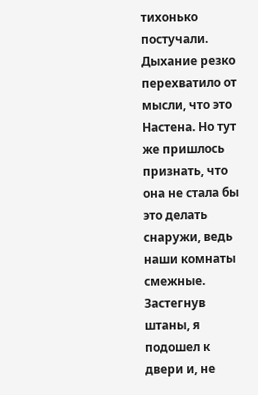тихонько постучали. Дыхание резко перехватило от мысли, что это Настена. Но тут же пришлось признать, что она не стала бы это делать снаружи, ведь наши комнаты смежные.
Застегнув штаны, я подошел к двери и, не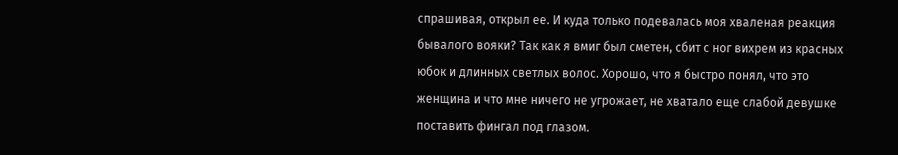спрашивая, открыл ее. И куда только подевалась моя хваленая реакция бывалого вояки? Так как я вмиг был сметен, сбит с ног вихрем из красных юбок и длинных светлых волос. Хорошо, что я быстро понял, что это женщина и что мне ничего не угрожает, не хватало еще слабой девушке поставить фингал под глазом.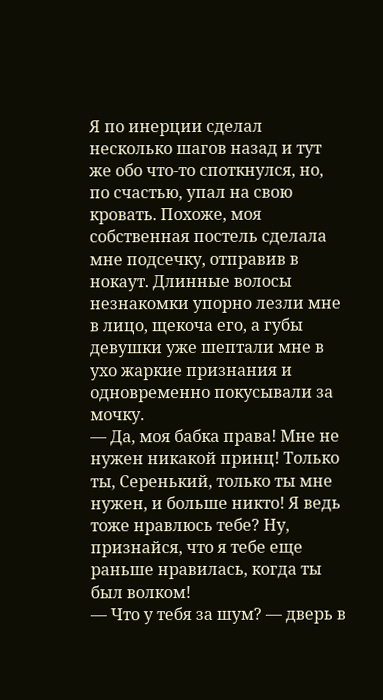Я по инерции сделал несколько шагов назад и тут же обо что-то споткнулся, но, по счастью, упал на свою кровать. Похоже, моя собственная постель сделала мне подсечку, отправив в нокаут. Длинные волосы незнакомки упорно лезли мне в лицо, щекоча его, а губы девушки уже шептали мне в ухо жаркие признания и одновременно покусывали за мочку.
— Да, моя бабка права! Мне не нужен никакой принц! Только ты, Серенький, только ты мне нужен, и больше никто! Я ведь тоже нравлюсь тебе? Ну, признайся, что я тебе еще раньше нравилась, когда ты был волком!
— Что у тебя за шум? — дверь в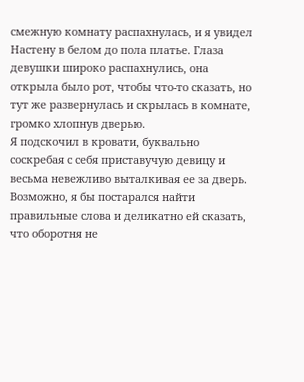смежную комнату распахнулась, и я увидел Настену в белом до пола платье. Глаза девушки широко распахнулись, она открыла было рот, чтобы что-то сказать, но тут же развернулась и скрылась в комнате, громко хлопнув дверью.
Я подскочил в кровати, буквально соскребая с себя приставучую девицу и весьма невежливо выталкивая ее за дверь. Возможно, я бы постарался найти правильные слова и деликатно ей сказать, что оборотня не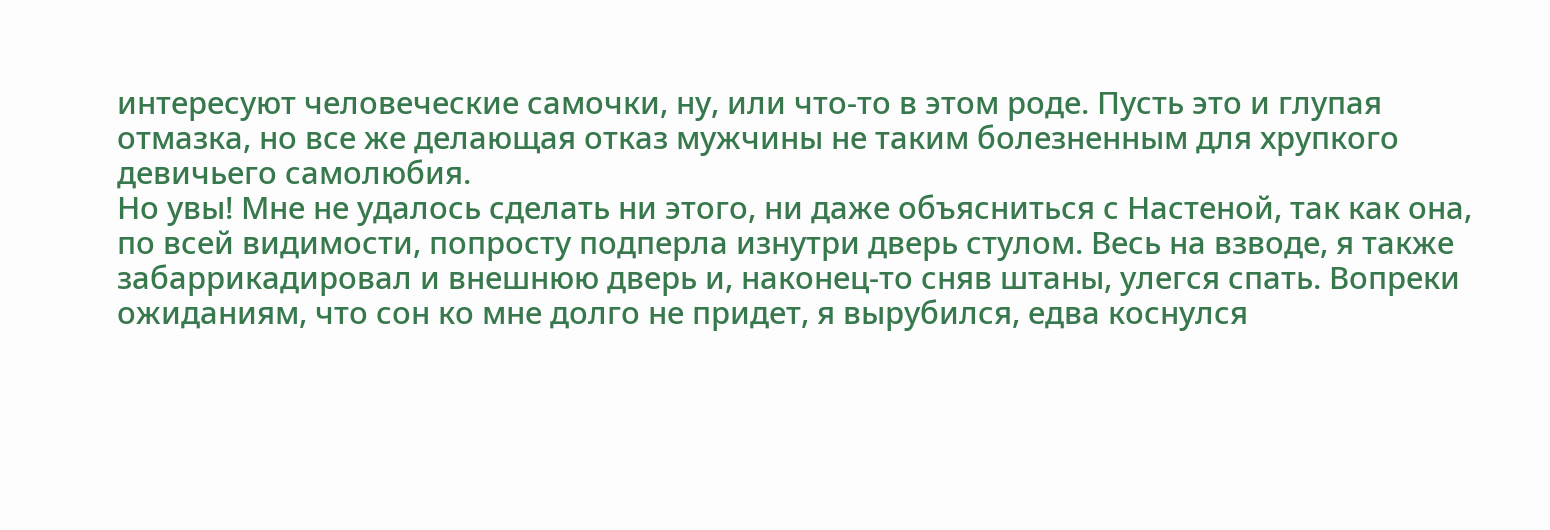интересуют человеческие самочки, ну, или что-то в этом роде. Пусть это и глупая отмазка, но все же делающая отказ мужчины не таким болезненным для хрупкого девичьего самолюбия.
Но увы! Мне не удалось сделать ни этого, ни даже объясниться с Настеной, так как она, по всей видимости, попросту подперла изнутри дверь стулом. Весь на взводе, я также забаррикадировал и внешнюю дверь и, наконец-то сняв штаны, улегся спать. Вопреки ожиданиям, что сон ко мне долго не придет, я вырубился, едва коснулся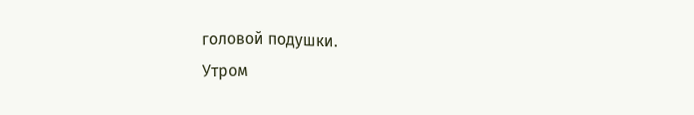головой подушки.
Утром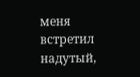меня встретил надутый,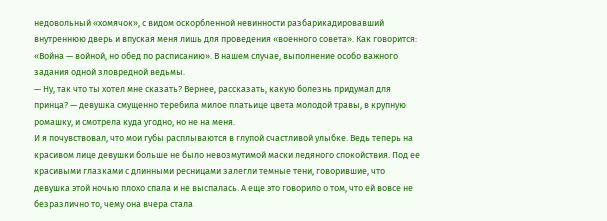недовольный «хомячок», с видом оскорбленной невинности разбарикадировавший внутреннюю дверь и впуская меня лишь для проведения «военного совета». Как говорится: «Война — войной, но обед по расписанию». В нашем случае, выполнение особо важного задания одной зловредной ведьмы.
— Ну, так что ты хотел мне сказать? Вернее, рассказать, какую болезнь придумал для принца? — девушка смущенно теребила милое платьице цвета молодой травы, в крупную ромашку, и смотрела куда угодно, но не на меня.
И я почувствовал, что мои губы расплываются в глупой счастливой улыбке. Ведь теперь на красивом лице девушки больше не было невозмутимой маски ледяного спокойствия. Под ее красивыми глазками с длинными ресницами залегли темные тени, говорившие, что девушка этой ночью плохо спала и не выспалась. А еще это говорило о том, что ей вовсе не безразлично то, чему она вчера стала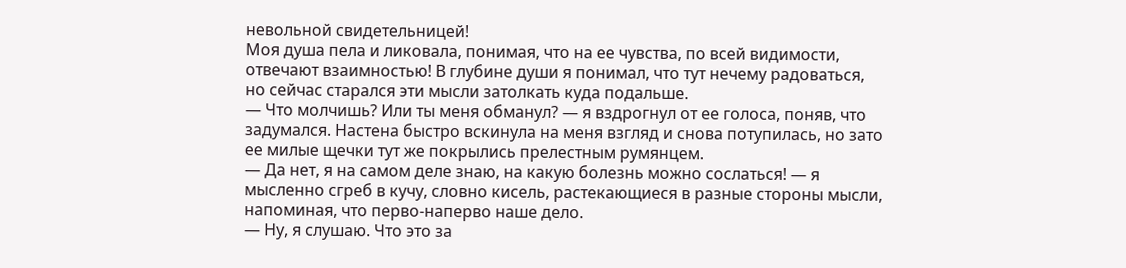невольной свидетельницей!
Моя душа пела и ликовала, понимая, что на ее чувства, по всей видимости, отвечают взаимностью! В глубине души я понимал, что тут нечему радоваться, но сейчас старался эти мысли затолкать куда подальше.
— Что молчишь? Или ты меня обманул? — я вздрогнул от ее голоса, поняв, что задумался. Настена быстро вскинула на меня взгляд и снова потупилась, но зато ее милые щечки тут же покрылись прелестным румянцем.
— Да нет, я на самом деле знаю, на какую болезнь можно сослаться! — я мысленно сгреб в кучу, словно кисель, растекающиеся в разные стороны мысли, напоминая, что перво-наперво наше дело.
— Ну, я слушаю. Что это за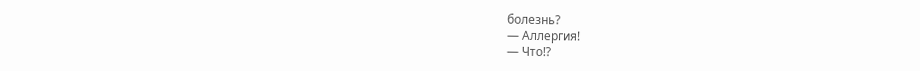болезнь?
— Аллергия!
— Что⁉